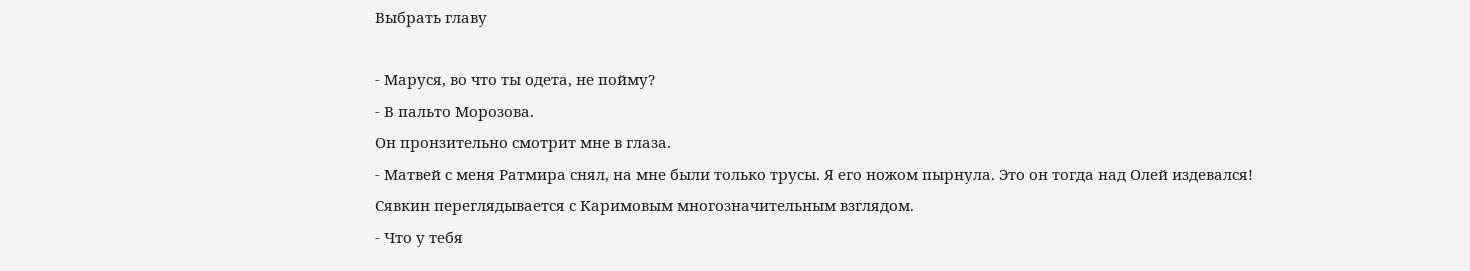Выбрать главу

- Маруся, во что ты одета, не пойму?
- В пальто Морозова.
Он пронзительно смотрит мне в глаза.
- Матвей с меня Ратмира снял, на мне были только трусы. Я его ножом пырнула. Это он тогда над Олей издевался!
Сявкин переглядывается с Каримовым многозначительным взглядом.
- Что у тебя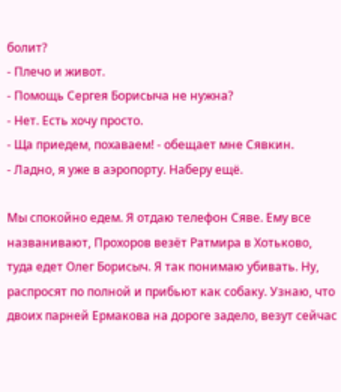болит?
- Плечо и живот.
- Помощь Сергея Борисыча не нужна?
- Нет. Есть хочу просто.
- Ща приедем, похаваем! - обещает мне Сявкин.
- Ладно, я уже в аэропорту. Наберу ещё.

Мы спокойно едем. Я отдаю телефон Сяве. Ему все названивают, Прохоров везёт Ратмира в Хотьково, туда едет Олег Борисыч. Я так понимаю убивать. Ну, распросят по полной и прибьют как собаку. Узнаю, что двоих парней Ермакова на дороге задело, везут сейчас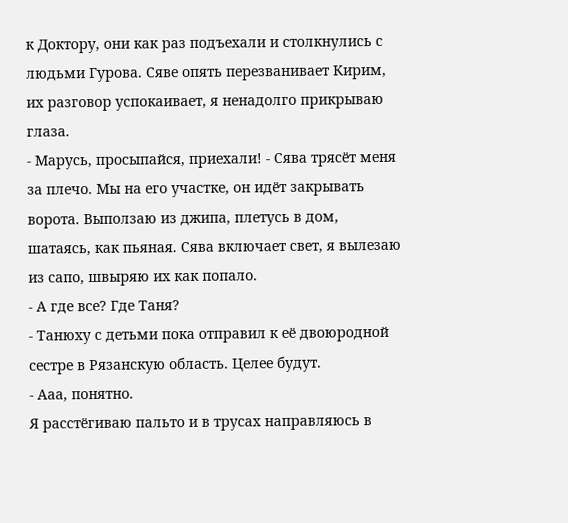к Доктору, они как раз подъехали и столкнулись с людьми Гурова. Сяве опять перезванивает Кирим, их разговор успокаивает, я ненадолго прикрываю глаза.
- Марусь, просыпайся, приехали! - Сява трясёт меня за плечо. Мы на его участке, он идёт закрывать ворота. Выползаю из джипа, плетусь в дом, шатаясь, как пьяная. Сява включает свет, я вылезаю из сапо, швыряю их как попало.
- А где все? Где Таня?
- Танюху с детьми пока отправил к её двоюродной сестре в Рязанскую область. Целее будут.
- Ааа, понятно.
Я расстёгиваю пальто и в трусах направляюсь в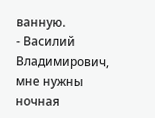ванную.
- Василий Владимирович, мне нужны ночная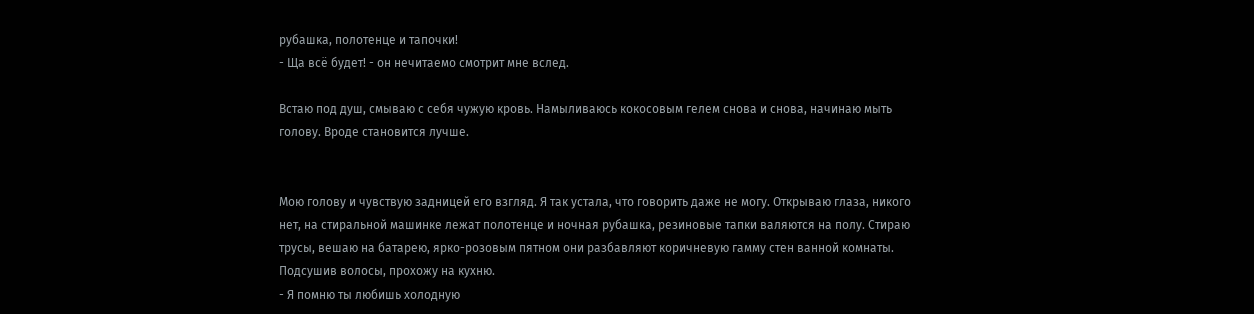рубашка, полотенце и тапочки!
- Ща всё будет! - он нечитаемо смотрит мне вслед.

Встаю под душ, смываю с себя чужую кровь. Намыливаюсь кокосовым гелем снова и снова, начинаю мыть голову. Вроде становится лучше.


Мою голову и чувствую задницей его взгляд. Я так устала, что говорить даже не могу. Открываю глаза, никого нет, на стиральной машинке лежат полотенце и ночная рубашка, резиновые тапки валяются на полу. Стираю трусы, вешаю на батарею, ярко-розовым пятном они разбавляют коричневую гамму стен ванной комнаты.
Подсушив волосы, прохожу на кухню.
- Я помню ты любишь холодную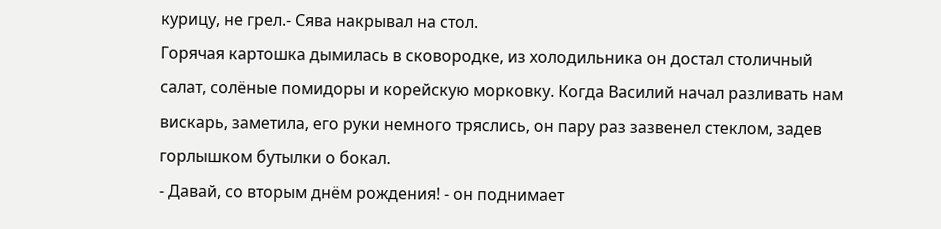курицу, не грел.- Сява накрывал на стол.
Горячая картошка дымилась в сковородке, из холодильника он достал столичный салат, солёные помидоры и корейскую морковку. Когда Василий начал разливать нам вискарь, заметила, его руки немного тряслись, он пару раз зазвенел стеклом, задев горлышком бутылки о бокал.
- Давай, со вторым днём рождения! - он поднимает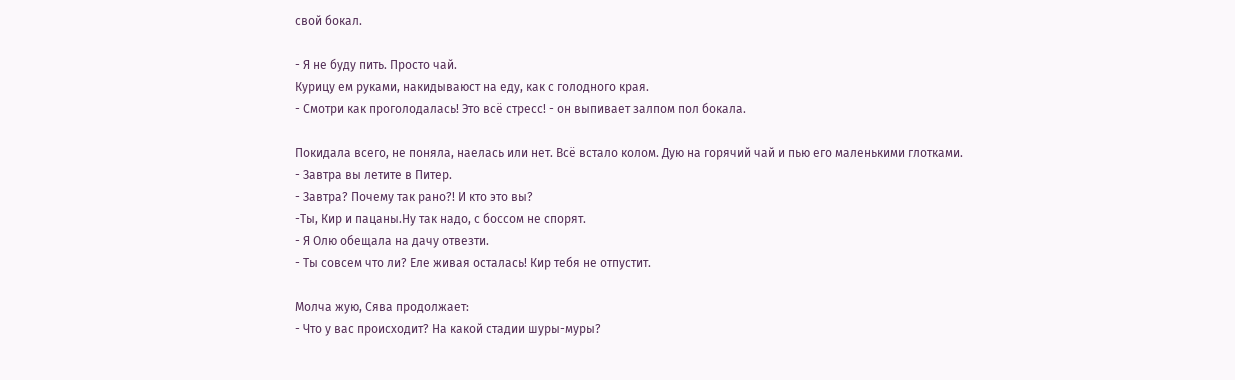свой бокал.

- Я не буду пить. Просто чай.
Курицу ем руками, накидываюст на еду, как с голодного края.
- Смотри как проголодалась! Это всё стресс! - он выпивает залпом пол бокала.

Покидала всего, не поняла, наелась или нет. Всё встало колом. Дую на горячий чай и пью его маленькими глотками.
- Завтра вы летите в Питер.
- Завтра? Почему так рано?! И кто это вы?
-Ты, Кир и пацаны.Ну так надо, с боссом не спорят.
- Я Олю обещала на дачу отвезти.
- Ты совсем что ли? Еле живая осталась! Кир тебя не отпустит.

Молча жую, Сява продолжает:
- Что у вас происходит? На какой стадии шуры-муры?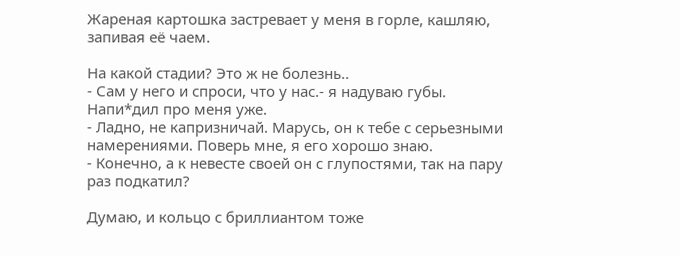Жареная картошка застревает у меня в горле, кашляю, запивая её чаем.

На какой стадии? Это ж не болезнь..
- Сам у него и спроси, что у нас.- я надуваю губы. Напи*дил про меня уже.
- Ладно, не капризничай. Марусь, он к тебе с серьезными намерениями. Поверь мне, я его хорошо знаю.
- Конечно, а к невесте своей он с глупостями, так на пару раз подкатил?

Думаю, и кольцо с бриллиантом тоже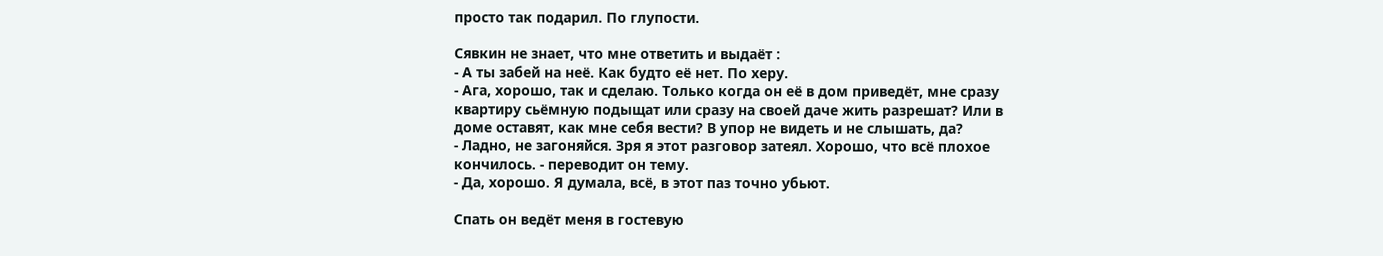просто так подарил. По глупости.

Сявкин не знает, что мне ответить и выдаёт :
- А ты забей на неё. Как будто её нет. По херу.
- Ага, хорошо, так и сделаю. Только когда он её в дом приведёт, мне сразу квартиру сьёмную подыщат или сразу на своей даче жить разрешат? Или в доме оставят, как мне себя вести? В упор не видеть и не слышать, да?
- Ладно, не загоняйся. Зря я этот разговор затеял. Хорошо, что всё плохое кончилось. - переводит он тему.
- Да, хорошо. Я думала, всё, в этот паз точно убьют.

Спать он ведёт меня в гостевую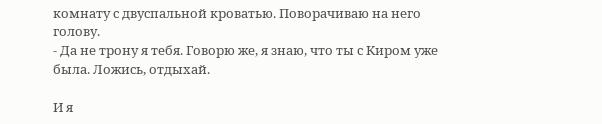комнату с двуспальной кроватью. Поворачиваю на него голову.
- Да не трону я тебя. Говорю же, я знаю, что ты с Киром уже была. Ложись, отдыхай.

И я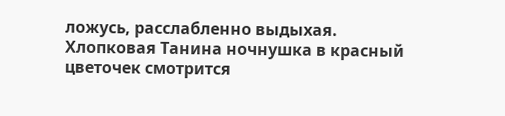ложусь, расслабленно выдыхая.
Хлопковая Танина ночнушка в красный цветочек смотрится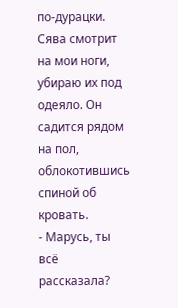по-дурацки. Сява смотрит на мои ноги, убираю их под одеяло. Он садится рядом на пол, облокотившись спиной об кровать.
- Марусь, ты всё рассказала?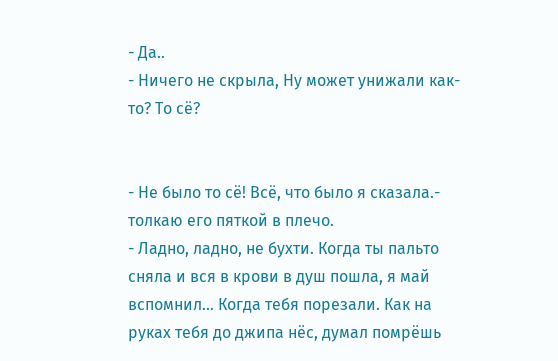- Да..
- Ничего не скрыла, Ну может унижали как-то? То сё?


- Не было то сё! Всё, что было я сказала.- толкаю его пяткой в плечо.
- Ладно, ладно, не бухти. Когда ты пальто сняла и вся в крови в душ пошла, я май вспомнил... Когда тебя порезали. Как на руках тебя до джипа нёс, думал помрёшь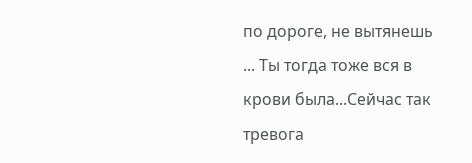по дороге, не вытянешь ... Ты тогда тоже вся в крови была...Сейчас так тревога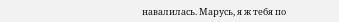навалилась. Марусь, я ж тебя по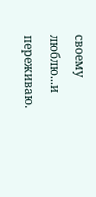своему люблю...и переживаю.